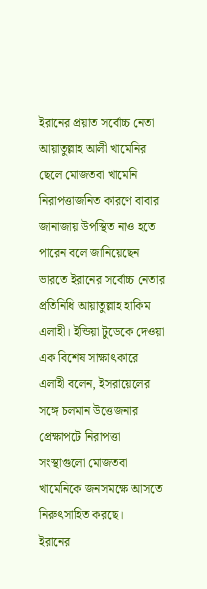ইরানের প্রয়াত সর্বোচ্চ নেতা আয়াতুল্লাহ আলী খামেনির ছেলে মোজতবা খামেনি নিরাপত্তাজনিত কারণে বাবার জানাজায় উপস্থিত নাও হতে পারেন বলে জানিয়েছেন ভারতে ইরানের সর্বোচ্চ নেতার প্রতিনিধি আয়াতুল্লাহ হাকিম এলাহী। ইন্ডিয়া টুডেকে দেওয়া এক বিশেষ সাক্ষাৎকারে এলাহী বলেন, ইসরায়েলের সঙ্গে চলমান উত্তেজনার প্রেক্ষাপটে নিরাপত্তা সংস্থাগুলো মোজতবা খামেনিকে জনসমক্ষে আসতে নিরুৎসাহিত করছে।
ইরানের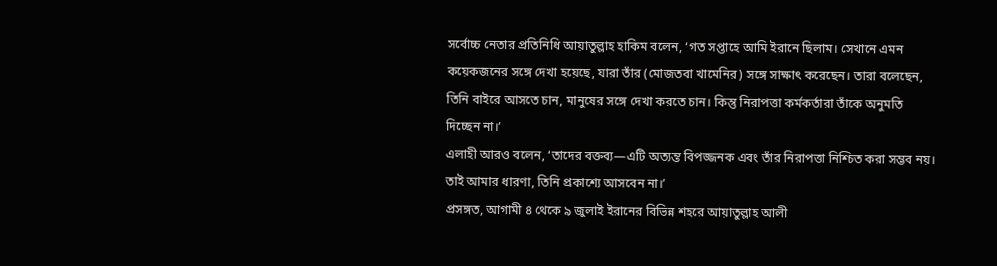সর্বোচ্চ নেতার প্রতিনিধি আয়াতুল্লাহ হাকিম বলেন, ‘গত সপ্তাহে আমি ইরানে ছিলাম। সেখানে এমন কয়েকজনের সঙ্গে দেখা হয়েছে, যারা তাঁর (মোজতবা খামেনির) সঙ্গে সাক্ষাৎ করেছেন। তারা বলেছেন, তিনি বাইরে আসতে চান, মানুষের সঙ্গে দেখা করতে চান। কিন্তু নিরাপত্তা কর্মকর্তারা তাঁকে অনুমতি দিচ্ছেন না।’
এলাহী আরও বলেন, ‘তাদের বক্তব্য—এটি অত্যন্ত বিপজ্জনক এবং তাঁর নিরাপত্তা নিশ্চিত করা সম্ভব নয়। তাই আমার ধারণা, তিনি প্রকাশ্যে আসবেন না।’
প্রসঙ্গত, আগামী ৪ থেকে ৯ জুলাই ইরানের বিভিন্ন শহরে আয়াতুল্লাহ আলী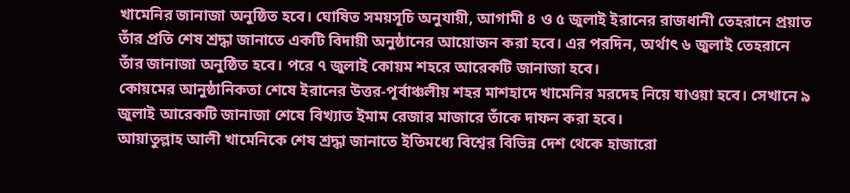খামেনির জানাজা অনুষ্ঠিত হবে। ঘোষিত সময়সূচি অনুযায়ী, আগামী ৪ ও ৫ জুলাই ইরানের রাজধানী তেহরানে প্রয়াত তাঁর প্রতি শেষ শ্রদ্ধা জানাতে একটি বিদায়ী অনুষ্ঠানের আয়োজন করা হবে। এর পরদিন, অর্থাৎ ৬ জুলাই তেহরানে তাঁর জানাজা অনুষ্ঠিত হবে। পরে ৭ জুলাই কোয়ম শহরে আরেকটি জানাজা হবে।
কোয়মের আনুষ্ঠানিকতা শেষে ইরানের উত্তর-পূর্বাঞ্চলীয় শহর মাশহাদে খামেনির মরদেহ নিয়ে যাওয়া হবে। সেখানে ৯ জুলাই আরেকটি জানাজা শেষে বিখ্যাত ইমাম রেজার মাজারে তাঁকে দাফন করা হবে।
আয়াতুল্লাহ আলী খামেনিকে শেষ শ্রদ্ধা জানাতে ইতিমধ্যে বিশ্বের বিভিন্ন দেশ থেকে হাজারো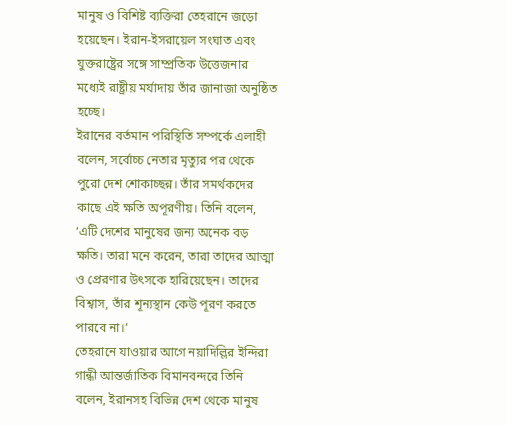মানুষ ও বিশিষ্ট ব্যক্তিরা তেহরানে জড়ো হয়েছেন। ইরান-ইসরায়েল সংঘাত এবং যুক্তরাষ্ট্রের সঙ্গে সাম্প্রতিক উত্তেজনার মধ্যেই রাষ্ট্রীয় মর্যাদায় তাঁর জানাজা অনুষ্ঠিত হচ্ছে।
ইরানের বর্তমান পরিস্থিতি সম্পর্কে এলাহী বলেন, সর্বোচ্চ নেতার মৃত্যুর পর থেকে পুরো দেশ শোকাচ্ছন্ন। তাঁর সমর্থকদের কাছে এই ক্ষতি অপূরণীয়। তিনি বলেন, ‘এটি দেশের মানুষের জন্য অনেক বড় ক্ষতি। তারা মনে করেন, তারা তাদের আত্মা ও প্রেরণার উৎসকে হারিয়েছেন। তাদের বিশ্বাস, তাঁর শূন্যস্থান কেউ পূরণ করতে পারবে না।’
তেহরানে যাওয়ার আগে নয়াদিল্লির ইন্দিরা গান্ধী আন্তর্জাতিক বিমানবন্দরে তিনি বলেন, ইরানসহ বিভিন্ন দেশ থেকে মানুষ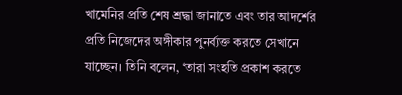খামেনির প্রতি শেষ শ্রদ্ধা জানাতে এবং তার আদর্শের প্রতি নিজেদের অঙ্গীকার পুনর্ব্যক্ত করতে সেখানে যাচ্ছেন। তিনি বলেন, ‘তারা সংহতি প্রকাশ করতে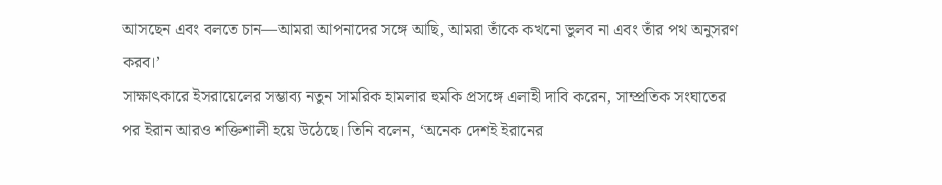আসছেন এবং বলতে চান—আমরা আপনাদের সঙ্গে আছি, আমরা তাঁকে কখনো ভুলব না এবং তাঁর পথ অনুসরণ করব।’
সাক্ষাৎকারে ইসরায়েলের সম্ভাব্য নতুন সামরিক হামলার হুমকি প্রসঙ্গে এলাহী দাবি করেন, সাম্প্রতিক সংঘাতের পর ইরান আরও শক্তিশালী হয়ে উঠেছে। তিনি বলেন, ‘অনেক দেশই ইরানের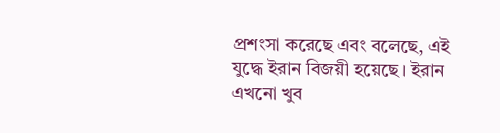প্রশংসা করেছে এবং বলেছে, এই যুদ্ধে ইরান বিজয়ী হয়েছে। ইরান এখনো খুব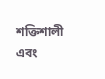শক্তিশালী এবং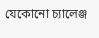যেকোনো চ্যালেঞ্জ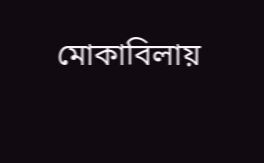মোকাবিলায়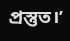প্রস্তুত।’